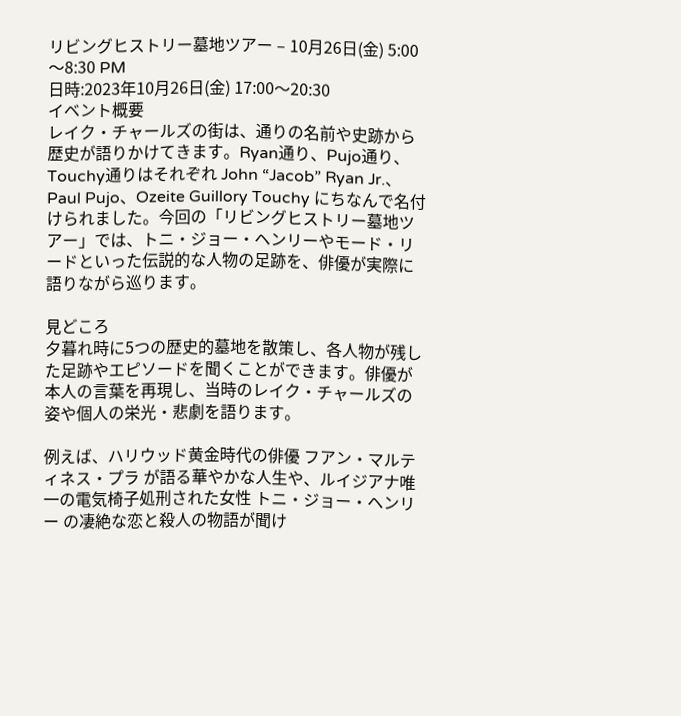リビングヒストリー墓地ツアー – 10月26日(金) 5:00〜8:30 PM
日時:2023年10月26日(金) 17:00〜20:30
イベント概要
レイク・チャールズの街は、通りの名前や史跡から歴史が語りかけてきます。Ryan通り、Pujo通り、Touchy通りはそれぞれ John “Jacob” Ryan Jr.、Paul Pujo、Ozeite Guillory Touchy にちなんで名付けられました。今回の「リビングヒストリー墓地ツアー」では、トニ・ジョー・ヘンリーやモード・リードといった伝説的な人物の足跡を、俳優が実際に語りながら巡ります。

見どころ
夕暮れ時に5つの歴史的墓地を散策し、各人物が残した足跡やエピソードを聞くことができます。俳優が本人の言葉を再現し、当時のレイク・チャールズの姿や個人の栄光・悲劇を語ります。

例えば、ハリウッド黄金時代の俳優 フアン・マルティネス・プラ が語る華やかな人生や、ルイジアナ唯一の電気椅子処刑された女性 トニ・ジョー・ヘンリー の凄絶な恋と殺人の物語が聞け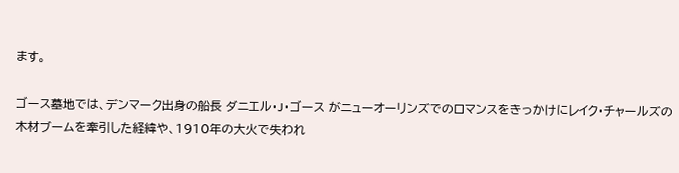ます。

ゴース墓地では、デンマーク出身の船長 ダニエル・J・ゴース がニューオーリンズでのロマンスをきっかけにレイク・チャールズの木材ブームを牽引した経緯や、1910年の大火で失われ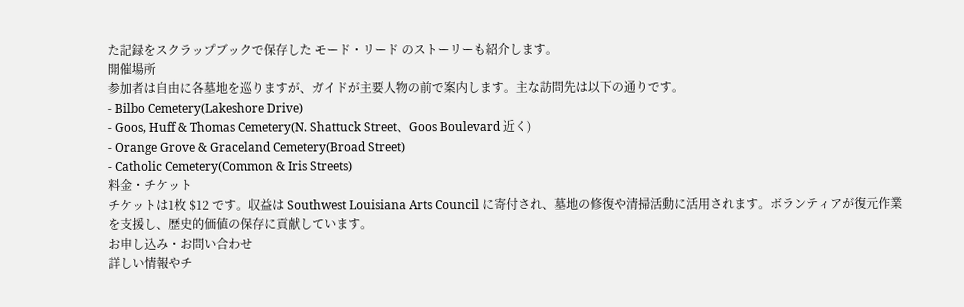た記録をスクラップブックで保存した モード・リード のストーリーも紹介します。
開催場所
参加者は自由に各墓地を巡りますが、ガイドが主要人物の前で案内します。主な訪問先は以下の通りです。
- Bilbo Cemetery(Lakeshore Drive)
- Goos, Huff & Thomas Cemetery(N. Shattuck Street、Goos Boulevard 近く)
- Orange Grove & Graceland Cemetery(Broad Street)
- Catholic Cemetery(Common & Iris Streets)
料金・チケット
チケットは1枚 $12 です。収益は Southwest Louisiana Arts Council に寄付され、墓地の修復や清掃活動に活用されます。ボランティアが復元作業を支援し、歴史的価値の保存に貢献しています。
お申し込み・お問い合わせ
詳しい情報やチ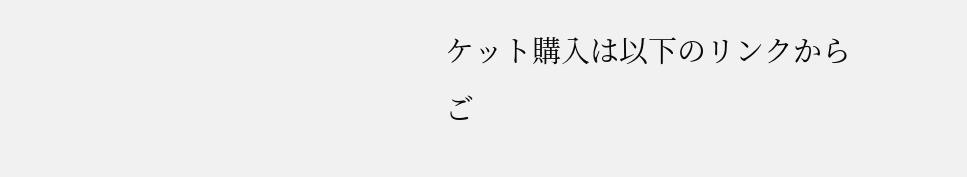ケット購入は以下のリンクからご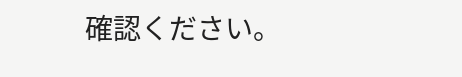確認ください。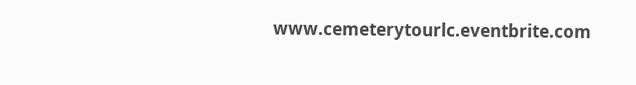www.cemeterytourlc.eventbrite.com